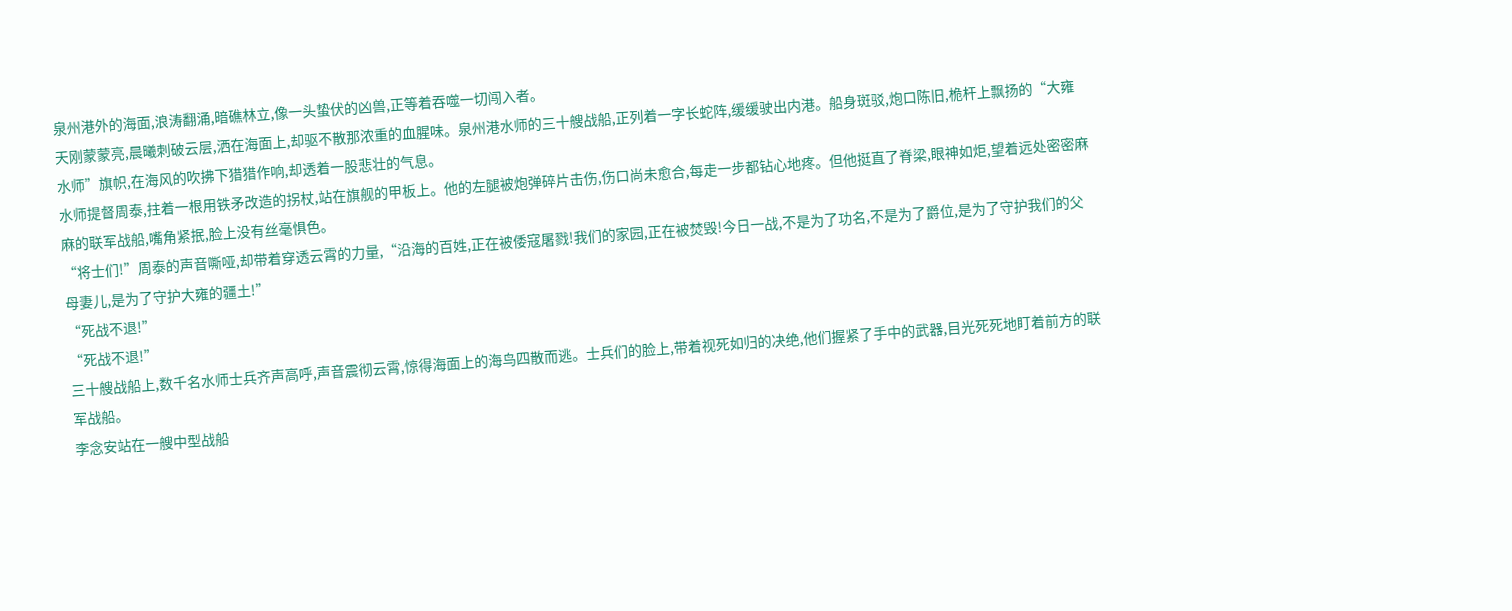泉州港外的海面,浪涛翻涌,暗礁林立,像一头蛰伏的凶兽,正等着吞噬一切闯入者。
天刚蒙蒙亮,晨曦刺破云层,洒在海面上,却驱不散那浓重的血腥味。泉州港水师的三十艘战船,正列着一字长蛇阵,缓缓驶出内港。船身斑驳,炮口陈旧,桅杆上飘扬的“大雍水师”旗帜,在海风的吹拂下猎猎作响,却透着一股悲壮的气息。
水师提督周泰,拄着一根用铁矛改造的拐杖,站在旗舰的甲板上。他的左腿被炮弹碎片击伤,伤口尚未愈合,每走一步都钻心地疼。但他挺直了脊梁,眼神如炬,望着远处密密麻麻的联军战船,嘴角紧抿,脸上没有丝毫惧色。
“将士们!”周泰的声音嘶哑,却带着穿透云霄的力量,“沿海的百姓,正在被倭寇屠戮!我们的家园,正在被焚毁!今日一战,不是为了功名,不是为了爵位,是为了守护我们的父母妻儿,是为了守护大雍的疆土!”
“死战不退!”
“死战不退!”
三十艘战船上,数千名水师士兵齐声高呼,声音震彻云霄,惊得海面上的海鸟四散而逃。士兵们的脸上,带着视死如归的决绝,他们握紧了手中的武器,目光死死地盯着前方的联军战船。
李念安站在一艘中型战船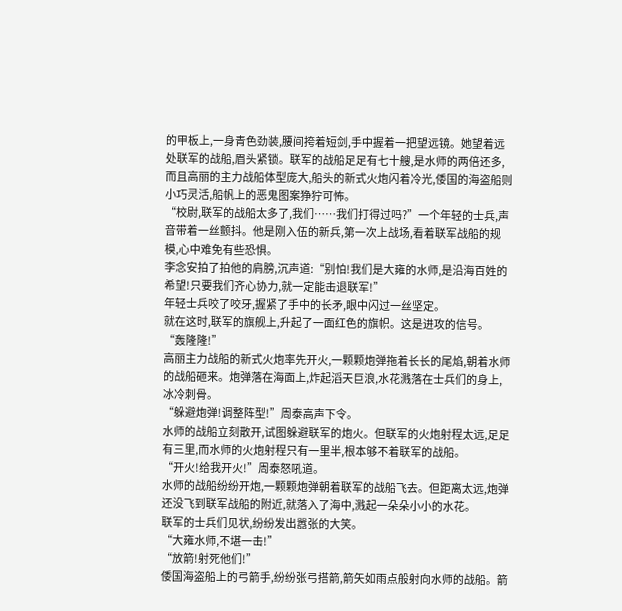的甲板上,一身青色劲装,腰间挎着短剑,手中握着一把望远镜。她望着远处联军的战船,眉头紧锁。联军的战船足足有七十艘,是水师的两倍还多,而且高丽的主力战船体型庞大,船头的新式火炮闪着冷光,倭国的海盗船则小巧灵活,船帆上的恶鬼图案狰狞可怖。
“校尉,联军的战船太多了,我们……我们打得过吗?”一个年轻的士兵,声音带着一丝颤抖。他是刚入伍的新兵,第一次上战场,看着联军战船的规模,心中难免有些恐惧。
李念安拍了拍他的肩膀,沉声道:“别怕!我们是大雍的水师,是沿海百姓的希望!只要我们齐心协力,就一定能击退联军!”
年轻士兵咬了咬牙,握紧了手中的长矛,眼中闪过一丝坚定。
就在这时,联军的旗舰上,升起了一面红色的旗帜。这是进攻的信号。
“轰隆隆!”
高丽主力战船的新式火炮率先开火,一颗颗炮弹拖着长长的尾焰,朝着水师的战船砸来。炮弹落在海面上,炸起滔天巨浪,水花溅落在士兵们的身上,冰冷刺骨。
“躲避炮弹!调整阵型!”周泰高声下令。
水师的战船立刻散开,试图躲避联军的炮火。但联军的火炮射程太远,足足有三里,而水师的火炮射程只有一里半,根本够不着联军的战船。
“开火!给我开火!”周泰怒吼道。
水师的战船纷纷开炮,一颗颗炮弹朝着联军的战船飞去。但距离太远,炮弹还没飞到联军战船的附近,就落入了海中,溅起一朵朵小小的水花。
联军的士兵们见状,纷纷发出嚣张的大笑。
“大雍水师,不堪一击!”
“放箭!射死他们!”
倭国海盗船上的弓箭手,纷纷张弓搭箭,箭矢如雨点般射向水师的战船。箭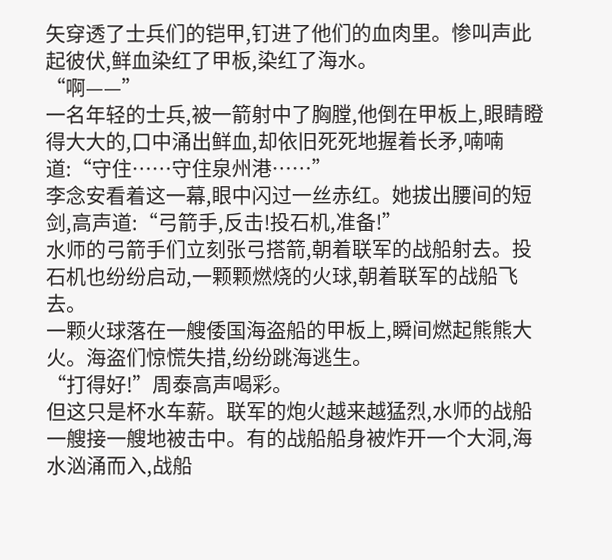矢穿透了士兵们的铠甲,钉进了他们的血肉里。惨叫声此起彼伏,鲜血染红了甲板,染红了海水。
“啊——”
一名年轻的士兵,被一箭射中了胸膛,他倒在甲板上,眼睛瞪得大大的,口中涌出鲜血,却依旧死死地握着长矛,喃喃道:“守住……守住泉州港……”
李念安看着这一幕,眼中闪过一丝赤红。她拔出腰间的短剑,高声道:“弓箭手,反击!投石机,准备!”
水师的弓箭手们立刻张弓搭箭,朝着联军的战船射去。投石机也纷纷启动,一颗颗燃烧的火球,朝着联军的战船飞去。
一颗火球落在一艘倭国海盗船的甲板上,瞬间燃起熊熊大火。海盗们惊慌失措,纷纷跳海逃生。
“打得好!”周泰高声喝彩。
但这只是杯水车薪。联军的炮火越来越猛烈,水师的战船一艘接一艘地被击中。有的战船船身被炸开一个大洞,海水汹涌而入,战船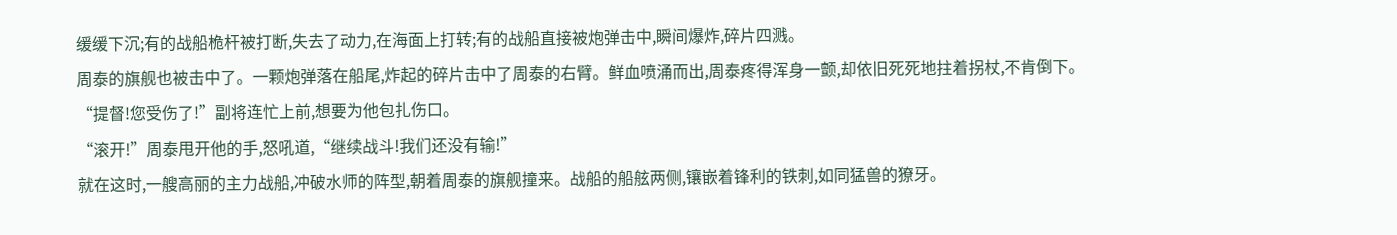缓缓下沉;有的战船桅杆被打断,失去了动力,在海面上打转;有的战船直接被炮弹击中,瞬间爆炸,碎片四溅。
周泰的旗舰也被击中了。一颗炮弹落在船尾,炸起的碎片击中了周泰的右臂。鲜血喷涌而出,周泰疼得浑身一颤,却依旧死死地拄着拐杖,不肯倒下。
“提督!您受伤了!”副将连忙上前,想要为他包扎伤口。
“滚开!”周泰甩开他的手,怒吼道,“继续战斗!我们还没有输!”
就在这时,一艘高丽的主力战船,冲破水师的阵型,朝着周泰的旗舰撞来。战船的船舷两侧,镶嵌着锋利的铁刺,如同猛兽的獠牙。